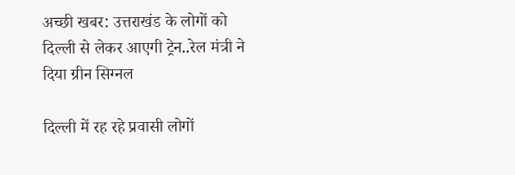अच्छी खबर: उत्तराखंड के लोगों को दिल्ली से लेकर आएगी ट्रेन..रेल मंत्री ने दिया ग्रीन सिग्नल

दिल्ली में रह रहे प्रवासी लोगों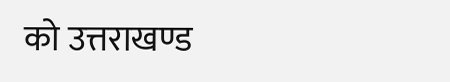को उत्तराखण्ड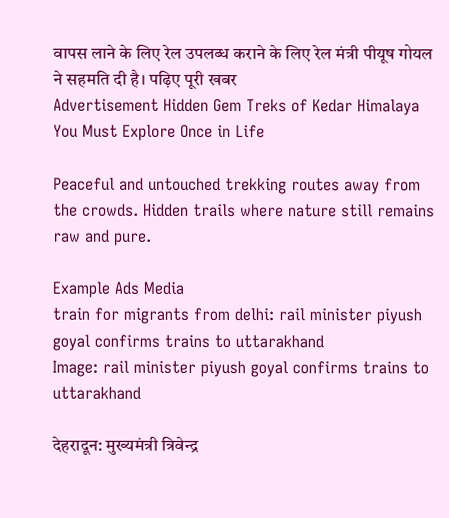वापस लाने के लिए रेल उपलब्ध कराने के लिए रेल मंत्री पीयूष गोयल ने सहमति दी है। पढ़िए पूरी खबर
Advertisement Hidden Gem Treks of Kedar Himalaya You Must Explore Once in Life

Peaceful and untouched trekking routes away from the crowds. Hidden trails where nature still remains raw and pure.

Example Ads Media
train for migrants from delhi: rail minister piyush goyal confirms trains to uttarakhand
Image: rail minister piyush goyal confirms trains to uttarakhand

देहरादून: मुख्यमंत्री त्रिवेन्द्र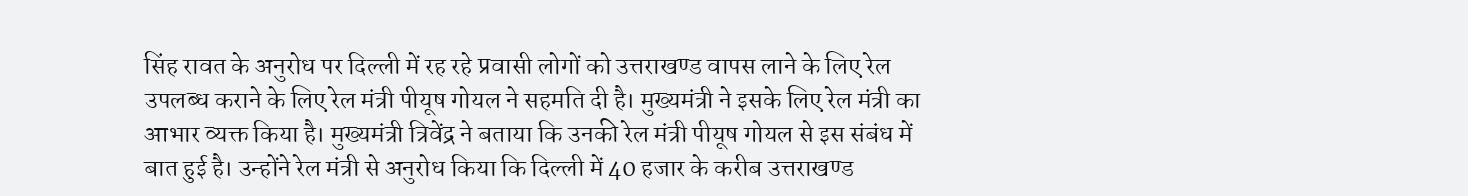सिंह रावत के अनुरोध पर दिल्ली में रह रहे प्रवासी लोगों को उत्तराखण्ड वापस लाने के लिए रेल उपलब्ध कराने के लिए रेल मंत्री पीयूष गोयल ने सहमति दी है। मुख्यमंत्री ने इसके लिए रेल मंत्री का आभार व्यक्त किया है। मुख्यमंत्री त्रिवेंद्र ने बताया कि उनकी रेल मंत्री पीयूष गोयल से इस संबंध में बात हुई है। उन्होंने रेल मंत्री से अनुरोध किया कि दिल्ली में 40 हजार के करीब उत्तराखण्ड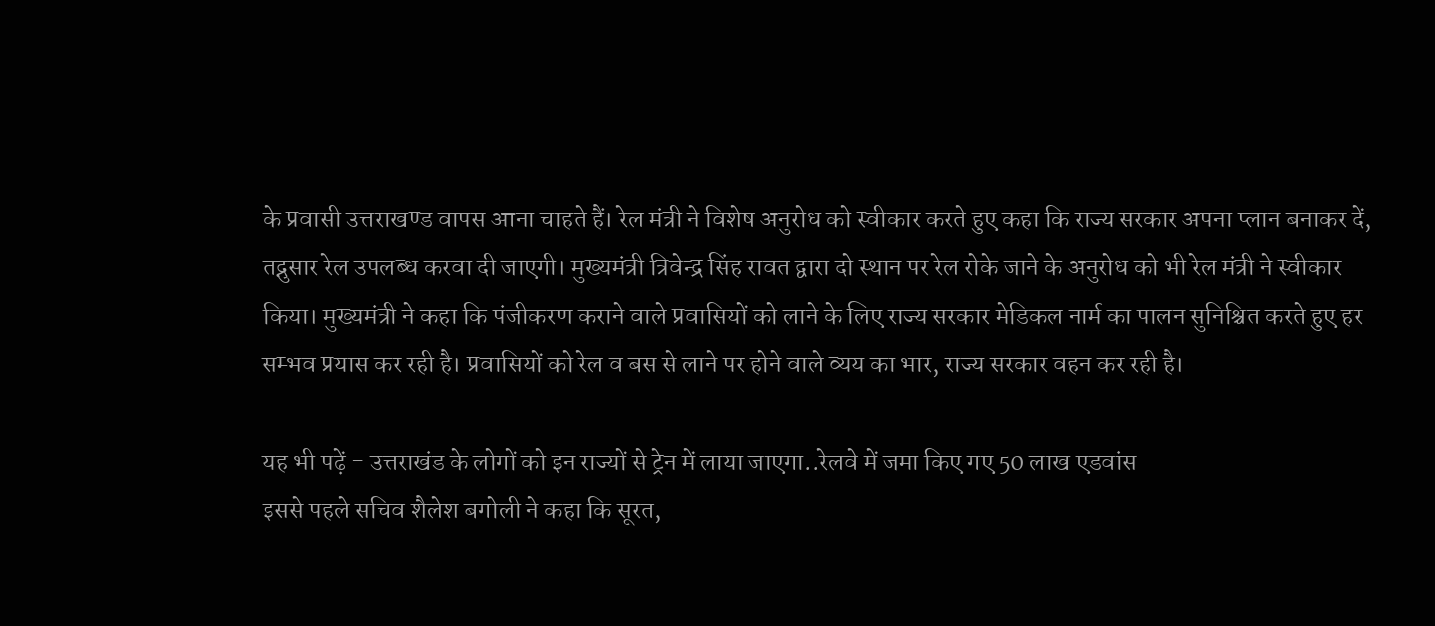के प्रवासी उत्तराखण्ड वापस आना चाहते हैं। रेल मंत्री ने विशेष अनुरोध को स्वीकार करते हुए कहा कि राज्य सरकार अपना प्लान बनाकर दें, तद्नुसार रेल उपलब्ध करवा दी जाएगी। मुख्यमंत्री त्रिवेन्द्र सिंह रावत द्वारा दो स्थान पर रेल रोके जाने के अनुरोध को भी रेल मंत्री ने स्वीकार किया। मुख्यमंत्री ने कहा कि पंजीकरण कराने वाले प्रवासियों को लाने के लिए राज्य सरकार मेडिकल नार्म का पालन सुनिश्चित करते हुए हर सम्भव प्रयास कर रही है। प्रवासियों को रेल व बस से लाने पर होने वाले व्यय का भार, राज्य सरकार वहन कर रही है।

यह भी पढ़ें - उत्तराखंड के लोगों को इन राज्यों से ट्रेन में लाया जाएगा..रेलवे में जमा किए गए 50 लाख एडवांस
इससे पहले सचिव शैलेश बगोली ने कहा कि सूरत,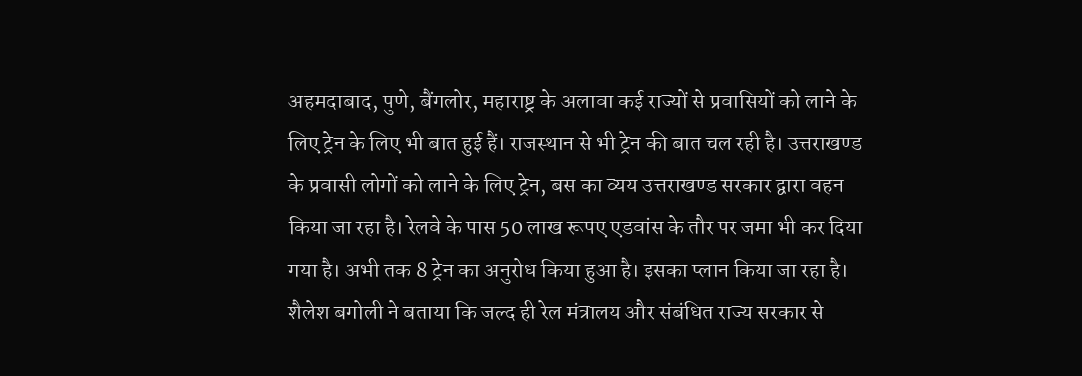अहमदाबाद, पुणे, बैंगलोर, महाराष्ट्र के अलावा कई राज्यों से प्रवासियों को लाने के लिए ट्रेन के लिए भी बात हुई हैं। राजस्थान से भी ट्रेन की बात चल रही है। उत्तराखण्ड के प्रवासी लोगों को लाने के लिए ट्रेन, बस का व्यय उत्तराखण्ड सरकार द्वारा वहन किया जा रहा है। रेलवे के पास 50 लाख रूपए एडवांस के तौर पर जमा भी कर दिया गया है। अभी तक 8 ट्रेन का अनुरोध किया हुआ है। इसका प्लान किया जा रहा है। शैलेश बगोली ने बताया कि जल्द ही रेल मंत्रालय और संबंधित राज्य सरकार से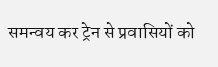समन्वय कर ट्रेन से प्रवासियों को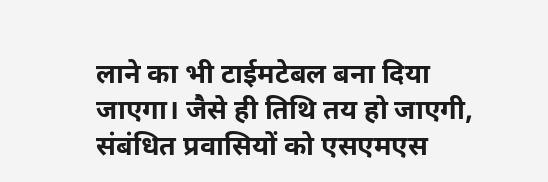लाने का भी टाईमटेबल बना दिया जाएगा। जैसे ही तिथि तय हो जाएगी, संबंधित प्रवासियों को एसएमएस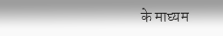के माघ्यम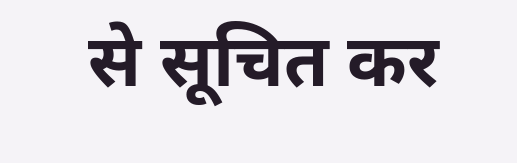से सूचित कर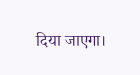दिया जाएगा।